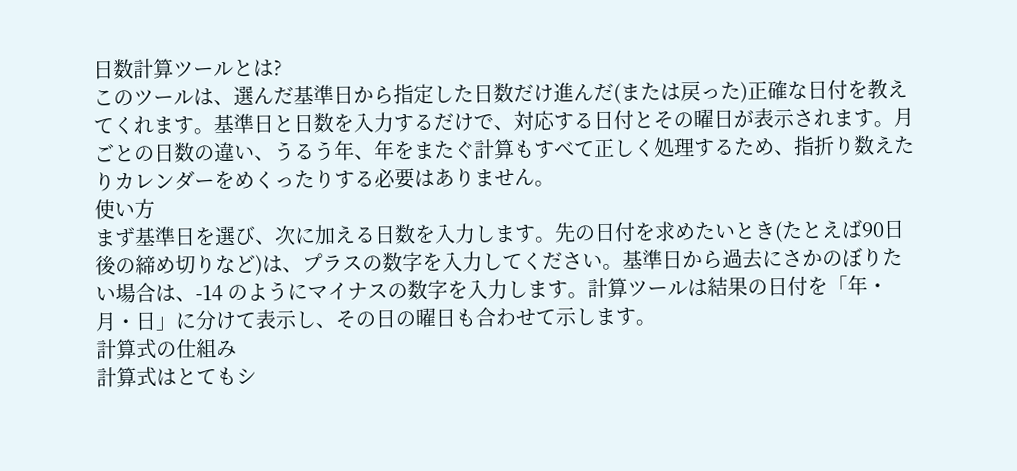日数計算ツールとは?
このツールは、選んだ基準日から指定した日数だけ進んだ(または戻った)正確な日付を教えてくれます。基準日と日数を入力するだけで、対応する日付とその曜日が表示されます。月ごとの日数の違い、うるう年、年をまたぐ計算もすべて正しく処理するため、指折り数えたりカレンダーをめくったりする必要はありません。
使い方
まず基準日を選び、次に加える日数を入力します。先の日付を求めたいとき(たとえば90日後の締め切りなど)は、プラスの数字を入力してください。基準日から過去にさかのぼりたい場合は、-14 のようにマイナスの数字を入力します。計算ツールは結果の日付を「年・月・日」に分けて表示し、その日の曜日も合わせて示します。
計算式の仕組み
計算式はとてもシ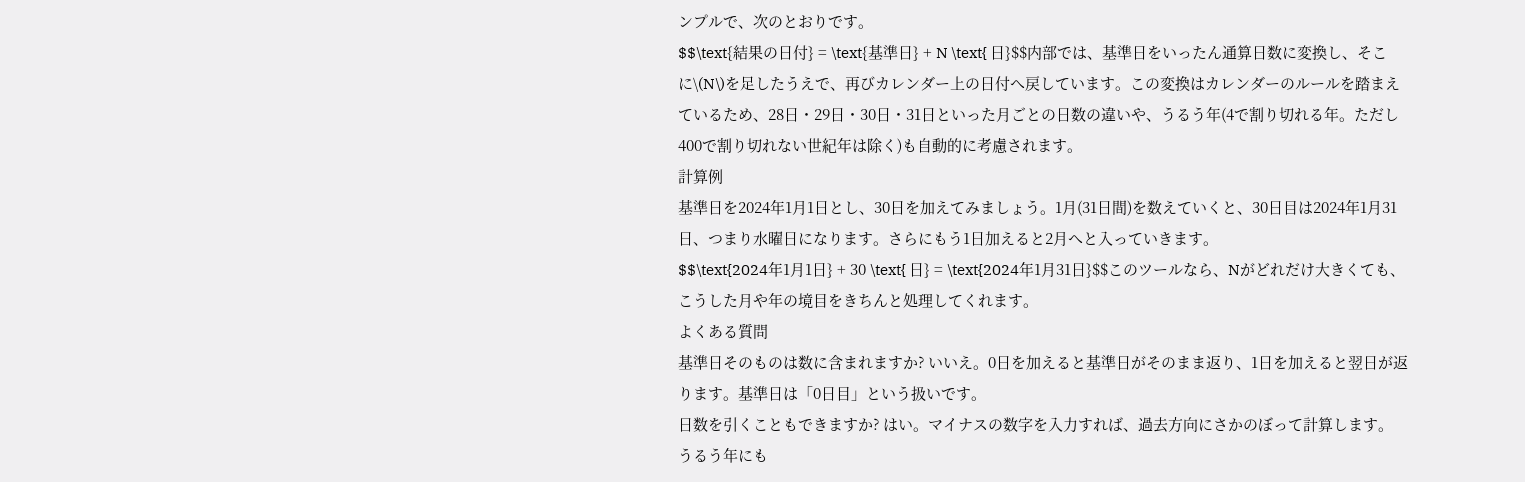ンプルで、次のとおりです。
$$\text{結果の日付} = \text{基準日} + N \text{ 日}$$内部では、基準日をいったん通算日数に変換し、そこに\(N\)を足したうえで、再びカレンダー上の日付へ戻しています。この変換はカレンダーのルールを踏まえているため、28日・29日・30日・31日といった月ごとの日数の違いや、うるう年(4で割り切れる年。ただし400で割り切れない世紀年は除く)も自動的に考慮されます。
計算例
基準日を2024年1月1日とし、30日を加えてみましょう。1月(31日間)を数えていくと、30日目は2024年1月31日、つまり水曜日になります。さらにもう1日加えると2月へと入っていきます。
$$\text{2024年1月1日} + 30 \text{ 日} = \text{2024年1月31日}$$このツールなら、Nがどれだけ大きくても、こうした月や年の境目をきちんと処理してくれます。
よくある質問
基準日そのものは数に含まれますか? いいえ。0日を加えると基準日がそのまま返り、1日を加えると翌日が返ります。基準日は「0日目」という扱いです。
日数を引くこともできますか? はい。マイナスの数字を入力すれば、過去方向にさかのぼって計算します。
うるう年にも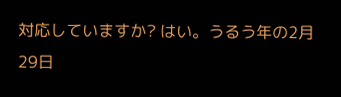対応していますか? はい。うるう年の2月29日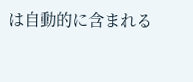は自動的に含まれる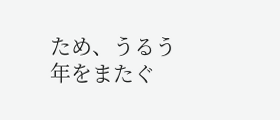ため、うるう年をまたぐ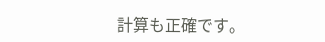計算も正確です。